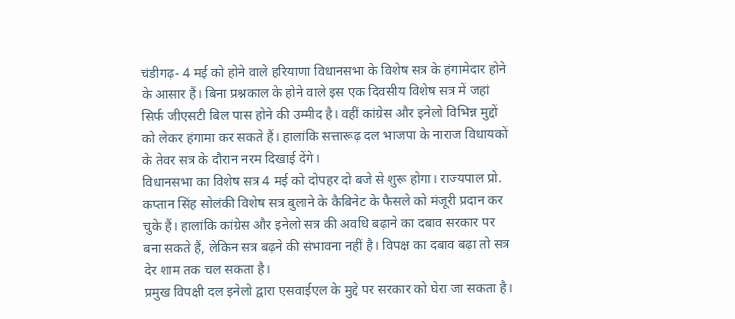चंडीगढ़- 4 मई को होने वाले हरियाणा विधानसभा के विशेष सत्र के हंगामेदार होने के आसार हैं। बिना प्रश्नकाल के होने वाले इस एक दिवसीय विशेष सत्र में जहां सिर्फ जीएसटी बिल पास होने की उम्मीद है। वहीं कांग्रेस और इनेलो विभिन्न मुद्दों को लेकर हंगामा कर सकते हैं। हालांकि सत्तारूढ़ दल भाजपा के नाराज विधायकों के तेवर सत्र के दौरान नरम दिखाई देंगे।
विधानसभा का विशेष सत्र 4 मई को दोपहर दो बजे से शुरू होगा। राज्यपाल प्रो. कप्तान सिंह सोलंकी विशेष सत्र बुलाने के कैबिनेट के फैसले को मंजूरी प्रदान कर चुके हैं। हालांकि कांग्रेस और इनेलो सत्र की अवधि बढ़ाने का दबाव सरकार पर बना सकते हैं, लेकिन सत्र बढ़ने की संभावना नहीं है। विपक्ष का दबाव बढ़ा तो सत्र देर शाम तक चल सकता है।
प्रमुख विपक्षी दल इनेलो द्वारा एसवाईएल के मुद्दे पर सरकार को घेरा जा सकता है।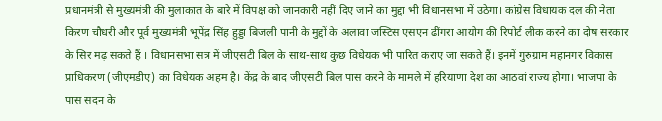प्रधानमंत्री से मुख्यमंत्री की मुलाकात के बारे में विपक्ष को जानकारी नहीं दिए जाने का मुद्दा भी विधानसभा में उठेगा। कांग्रेस विधायक दल की नेता किरण चौधरी और पूर्व मुख्यमंत्री भूपेंद्र सिंह हुड्डा बिजली पानी के मुद्दों के अलावा जस्टिस एसएन ढींगरा आयोग की रिपोर्ट लीक करने का दोष सरकार के सिर मढ़ सकते हैं । विधानसभा सत्र में जीएसटी बिल के साथ-साथ कुछ विधेयक भी पारित कराए जा सकते हैं। इनमें गुरुग्राम महानगर विकास प्राधिकरण (जीएमडीए) का विधेयक अहम है। केंद्र के बाद जीएसटी बिल पास करने के मामले में हरियाणा देश का आठवां राज्य होगा। भाजपा के पास सदन के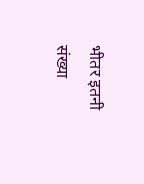भीतर इतनी संख्या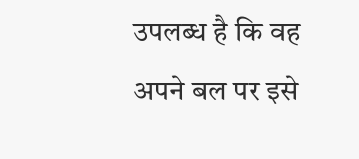उपलब्ध है कि वह अपने बल पर इसे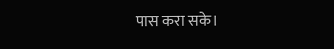पास करा सके।